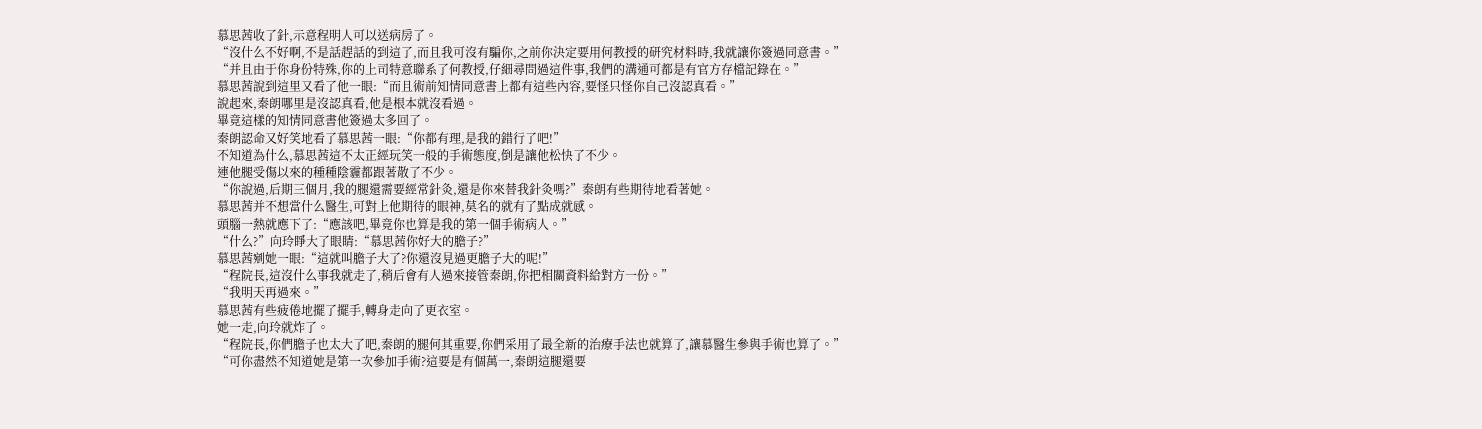慕思茜收了針,示意程明人可以送病房了。
“沒什么不好啊,不是話趕話的到這了,而且我可沒有騙你,之前你決定要用何教授的研究材料時,我就讓你簽過同意書。”
“并且由于你身份特殊,你的上司特意聯系了何教授,仔細尋問過這件事,我們的溝通可都是有官方存檔記錄在。”
慕思茜說到這里又看了他一眼:“而且術前知情同意書上都有這些內容,要怪只怪你自己沒認真看。”
說起來,秦朗哪里是沒認真看,他是根本就沒看過。
畢竟這樣的知情同意書他簽過太多回了。
秦朗認命又好笑地看了慕思茜一眼:“你都有理,是我的錯行了吧!”
不知道為什么,慕思茜這不太正經玩笑一般的手術態度,倒是讓他松快了不少。
連他腿受傷以來的種種陰霾都跟著散了不少。
“你說過,后期三個月,我的腿還需要經常針灸,還是你來替我針灸嗎?”秦朗有些期待地看著她。
慕思茜并不想當什么醫生,可對上他期待的眼神,莫名的就有了點成就感。
頭腦一熱就應下了:“應該吧,畢竟你也算是我的第一個手術病人。”
“什么?”向玲睜大了眼睛:“慕思茜你好大的膽子?”
慕思茜剜她一眼:“這就叫膽子大了?你還沒見過更膽子大的呢!”
“程院長,這沒什么事我就走了,稍后會有人過來接管秦朗,你把相關資料給對方一份。”
“我明天再過來。”
慕思茜有些疲倦地擺了擺手,轉身走向了更衣室。
她一走,向玲就炸了。
“程院長,你們膽子也太大了吧,秦朗的腿何其重要,你們采用了最全新的治療手法也就算了,讓慕醫生參與手術也算了。”
“可你盡然不知道她是第一次參加手術?這要是有個萬一,秦朗這腿還要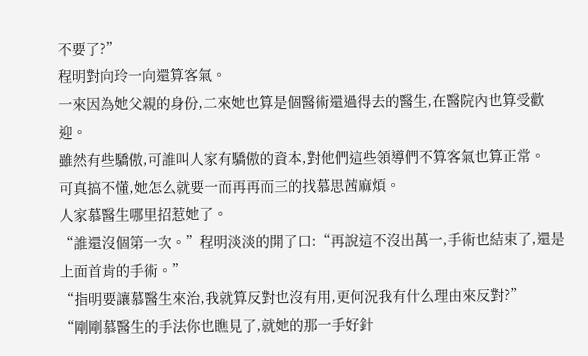不要了?”
程明對向玲一向還算客氣。
一來因為她父親的身份,二來她也算是個醫術還過得去的醫生,在醫院內也算受歡迎。
雖然有些驕傲,可誰叫人家有驕傲的資本,對他們這些領導們不算客氣也算正常。
可真搞不懂,她怎么就要一而再再而三的找慕思茜麻煩。
人家慕醫生哪里招惹她了。
“誰還沒個第一次。”程明淡淡的開了口:“再說這不沒出萬一,手術也結束了,還是上面首肯的手術。”
“指明要讓慕醫生來治,我就算反對也沒有用,更何況我有什么理由來反對?”
“剛剛慕醫生的手法你也瞧見了,就她的那一手好針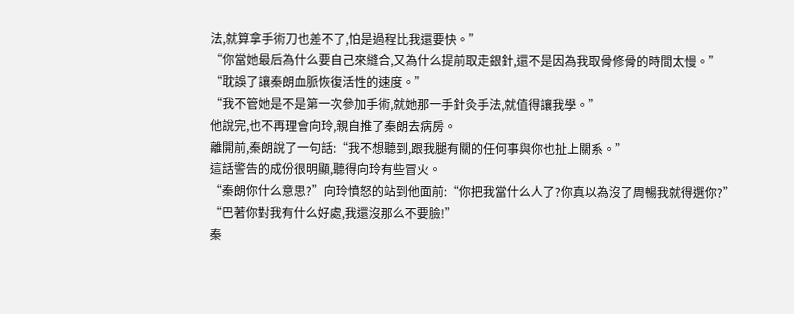法,就算拿手術刀也差不了,怕是過程比我還要快。”
“你當她最后為什么要自己來縫合,又為什么提前取走銀針,還不是因為我取骨修骨的時間太慢。”
“耽誤了讓秦朗血脈恢復活性的速度。”
“我不管她是不是第一次參加手術,就她那一手針灸手法,就值得讓我學。”
他說完,也不再理會向玲,親自推了秦朗去病房。
離開前,秦朗說了一句話:“我不想聽到,跟我腿有關的任何事與你也扯上關系。”
這話警告的成份很明顯,聽得向玲有些冒火。
“秦朗你什么意思?”向玲憤怒的站到他面前:“你把我當什么人了?你真以為沒了周暢我就得選你?”
“巴著你對我有什么好處,我還沒那么不要臉!”
秦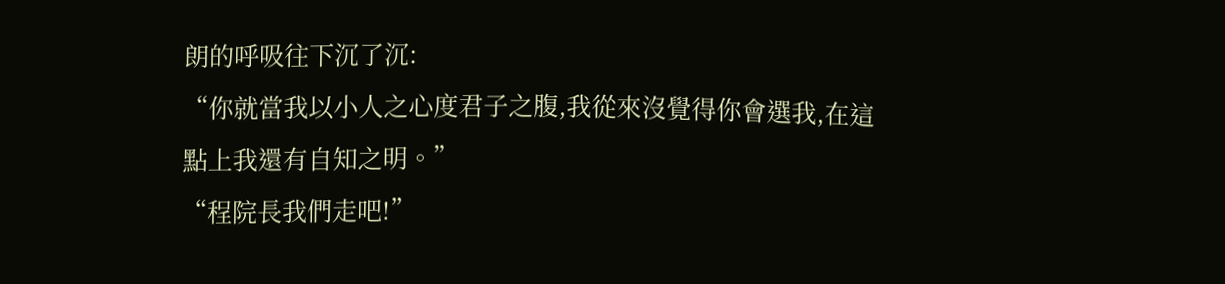朗的呼吸往下沉了沉:
“你就當我以小人之心度君子之腹,我從來沒覺得你會選我,在這點上我還有自知之明。”
“程院長我們走吧!”